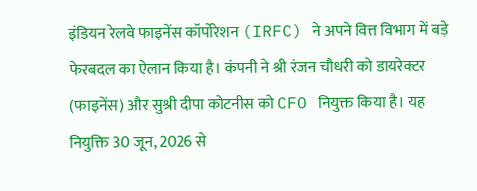इंडियन रेलवे फाइनेंस कॉर्पोरेशन (IRFC) ने अपने वित्त विभाग में बड़े फेरबदल का ऐलान किया है। कंपनी ने श्री रंजन चौधरी को डायरेक्टर (फाइनेंस) और सुश्री दीपा कोटनीस को CFO नियुक्त किया है। यह नियुक्ति 30 जून, 2026 से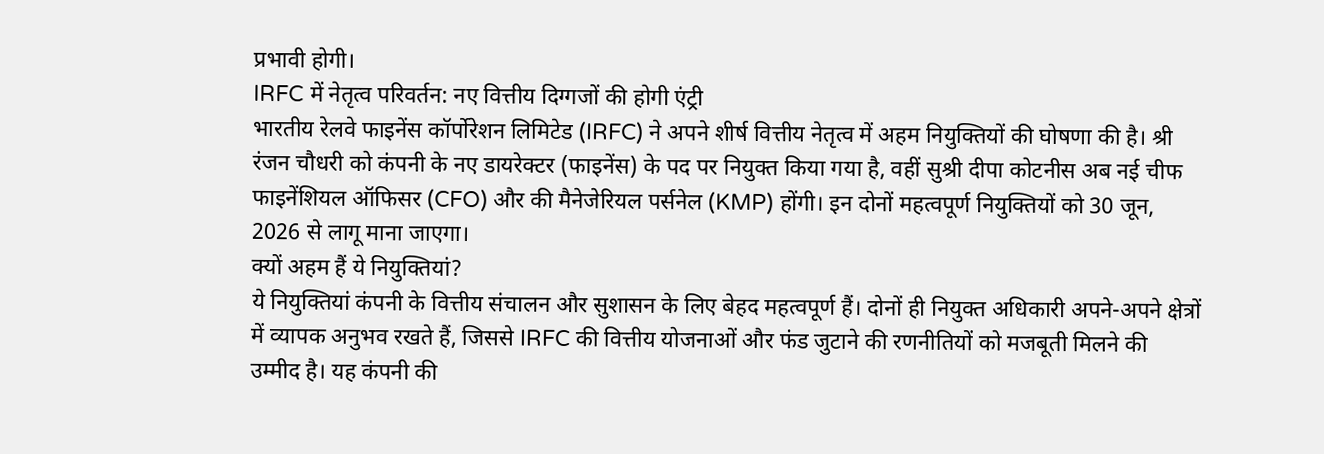प्रभावी होगी।
IRFC में नेतृत्व परिवर्तन: नए वित्तीय दिग्गजों की होगी एंट्री
भारतीय रेलवे फाइनेंस कॉर्पोरेशन लिमिटेड (IRFC) ने अपने शीर्ष वित्तीय नेतृत्व में अहम नियुक्तियों की घोषणा की है। श्री रंजन चौधरी को कंपनी के नए डायरेक्टर (फाइनेंस) के पद पर नियुक्त किया गया है, वहीं सुश्री दीपा कोटनीस अब नई चीफ फाइनेंशियल ऑफिसर (CFO) और की मैनेजेरियल पर्सनेल (KMP) होंगी। इन दोनों महत्वपूर्ण नियुक्तियों को 30 जून, 2026 से लागू माना जाएगा।
क्यों अहम हैं ये नियुक्तियां?
ये नियुक्तियां कंपनी के वित्तीय संचालन और सुशासन के लिए बेहद महत्वपूर्ण हैं। दोनों ही नियुक्त अधिकारी अपने-अपने क्षेत्रों में व्यापक अनुभव रखते हैं, जिससे IRFC की वित्तीय योजनाओं और फंड जुटाने की रणनीतियों को मजबूती मिलने की उम्मीद है। यह कंपनी की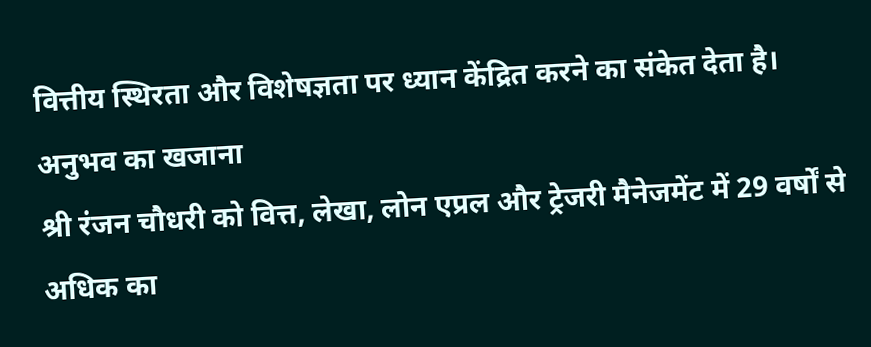वित्तीय स्थिरता और विशेषज्ञता पर ध्यान केंद्रित करने का संकेत देता है।
अनुभव का खजाना
श्री रंजन चौधरी को वित्त, लेखा, लोन एप्रल और ट्रेजरी मैनेजमेंट में 29 वर्षों से अधिक का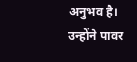अनुभव है। उन्होंने पावर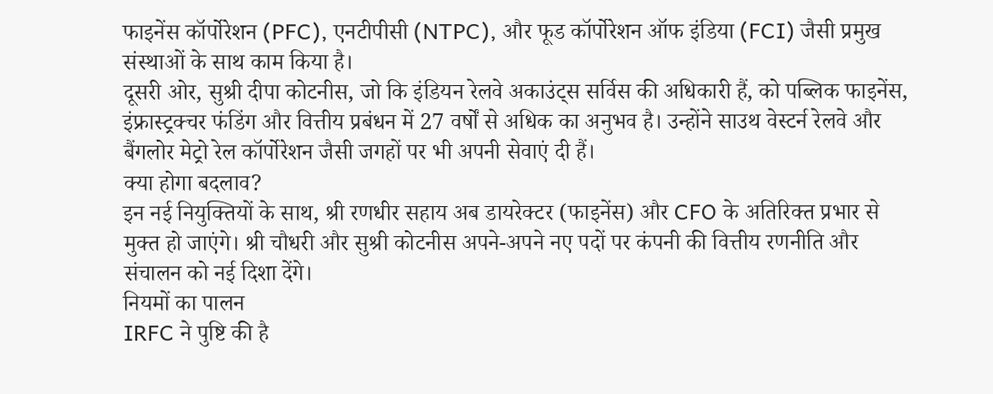फाइनेंस कॉर्पोरेशन (PFC), एनटीपीसी (NTPC), और फूड कॉर्पोरेशन ऑफ इंडिया (FCI) जैसी प्रमुख संस्थाओं के साथ काम किया है।
दूसरी ओर, सुश्री दीपा कोटनीस, जो कि इंडियन रेलवे अकाउंट्स सर्विस की अधिकारी हैं, को पब्लिक फाइनेंस, इंफ्रास्ट्रक्चर फंडिंग और वित्तीय प्रबंधन में 27 वर्षों से अधिक का अनुभव है। उन्होंने साउथ वेस्टर्न रेलवे और बैंगलोर मेट्रो रेल कॉर्पोरेशन जैसी जगहों पर भी अपनी सेवाएं दी हैं।
क्या होगा बदलाव?
इन नई नियुक्तियों के साथ, श्री रणधीर सहाय अब डायरेक्टर (फाइनेंस) और CFO के अतिरिक्त प्रभार से मुक्त हो जाएंगे। श्री चौधरी और सुश्री कोटनीस अपने-अपने नए पदों पर कंपनी की वित्तीय रणनीति और संचालन को नई दिशा देंगे।
नियमों का पालन
IRFC ने पुष्टि की है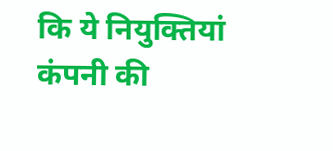कि ये नियुक्तियां कंपनी की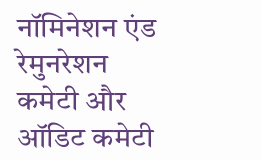नॉमिनेशन एंड रेमुनरेशन कमेटी और ऑडिट कमेटी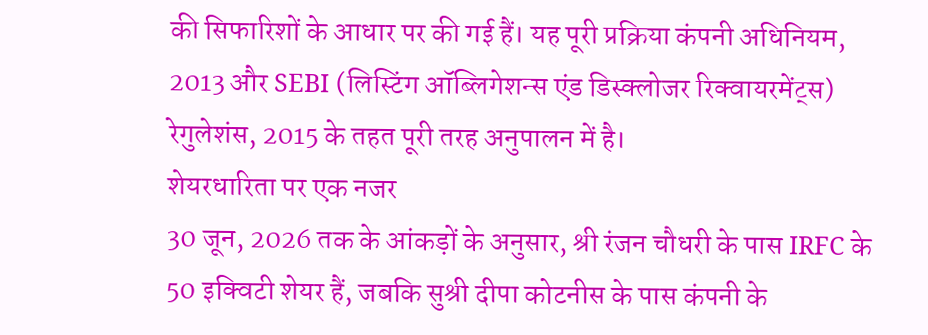की सिफारिशों के आधार पर की गई हैं। यह पूरी प्रक्रिया कंपनी अधिनियम, 2013 और SEBI (लिस्टिंग ऑब्लिगेशन्स एंड डिस्क्लोजर रिक्वायरमेंट्स) रेगुलेशंस, 2015 के तहत पूरी तरह अनुपालन में है।
शेयरधारिता पर एक नजर
30 जून, 2026 तक के आंकड़ों के अनुसार, श्री रंजन चौधरी के पास IRFC के 50 इक्विटी शेयर हैं, जबकि सुश्री दीपा कोटनीस के पास कंपनी के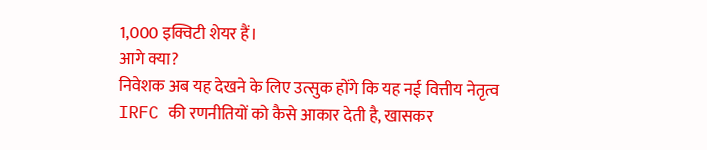1,000 इक्विटी शेयर हैं।
आगे क्या?
निवेशक अब यह देखने के लिए उत्सुक होंगे कि यह नई वित्तीय नेतृत्व IRFC की रणनीतियों को कैसे आकार देती है, खासकर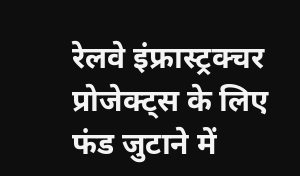रेलवे इंफ्रास्ट्रक्चर प्रोजेक्ट्स के लिए फंड जुटाने में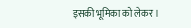इसकी भूमिका को लेकर।